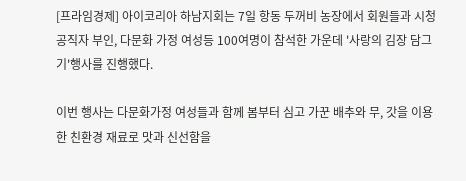[프라임경제] 아이코리아 하남지회는 7일 항동 두꺼비 농장에서 회원들과 시청 공직자 부인, 다문화 가정 여성등 100여명이 참석한 가운데 '사랑의 김장 담그기'행사를 진행했다.

이번 행사는 다문화가정 여성들과 함께 봄부터 심고 가꾼 배추와 무, 갓을 이용한 친환경 재료로 맛과 신선함을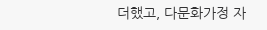더했고, 다문화가정 자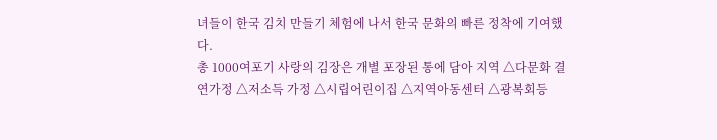녀들이 한국 김치 만들기 체험에 나서 한국 문화의 빠른 정착에 기여했다.
총 1000여포기 사랑의 김장은 개별 포장된 통에 담아 지역 △다문화 결연가정 △저소득 가정 △시립어린이집 △지역아동센터 △광복회등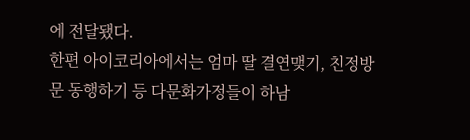에 전달됐다.
한편 아이코리아에서는 엄마 딸 결연맺기, 친정방문 동행하기 등 다문화가정들이 하남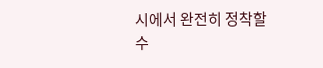시에서 완전히 정착할 수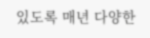있도록 매년 다양한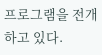프로그램을 전개하고 있다.